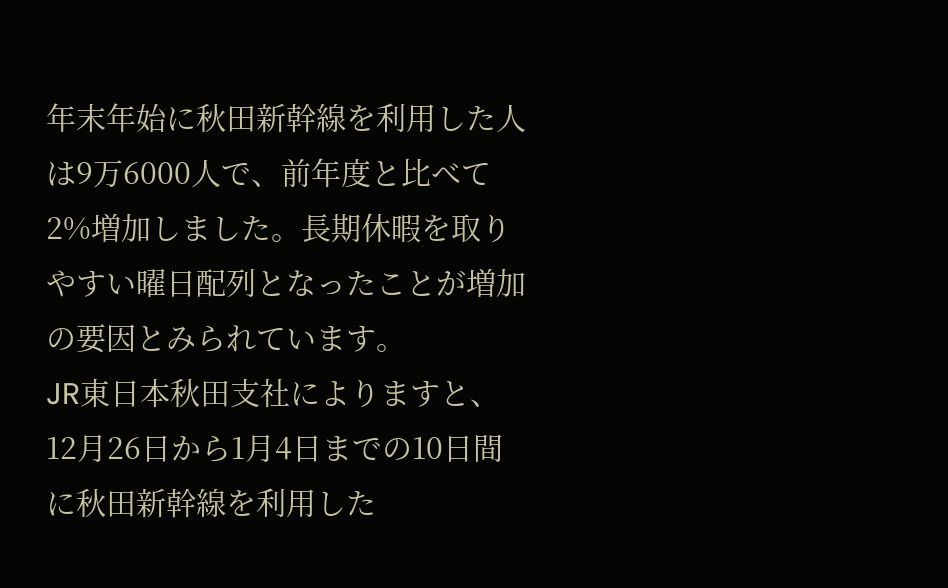年末年始に秋田新幹線を利用した人は9万6000人で、前年度と比べて2%増加しました。長期休暇を取りやすい曜日配列となったことが増加の要因とみられています。
JR東日本秋田支社によりますと、12月26日から1月4日までの10日間に秋田新幹線を利用した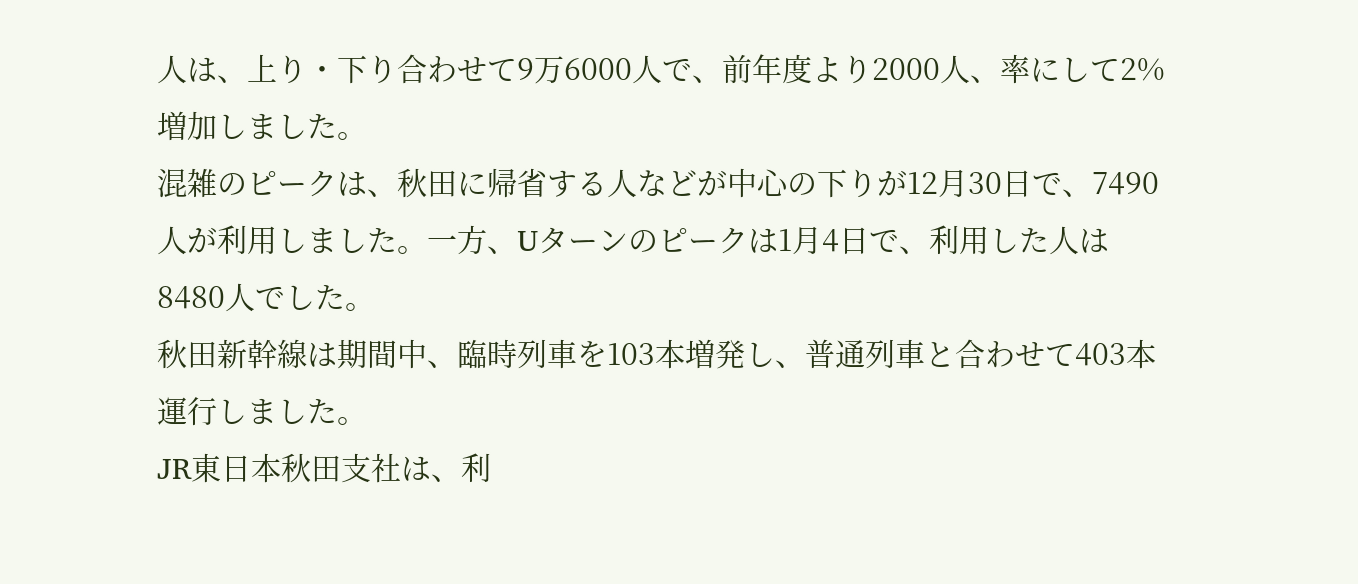人は、上り・下り合わせて9万6000人で、前年度より2000人、率にして2%増加しました。
混雑のピークは、秋田に帰省する人などが中心の下りが12月30日で、7490人が利用しました。一方、Uターンのピークは1月4日で、利用した人は8480人でした。
秋田新幹線は期間中、臨時列車を103本増発し、普通列車と合わせて403本運行しました。
JR東日本秋田支社は、利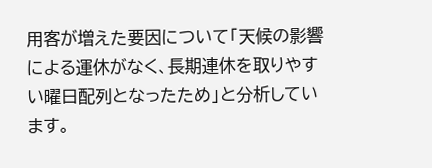用客が増えた要因について「天候の影響による運休がなく、長期連休を取りやすい曜日配列となったため」と分析しています。